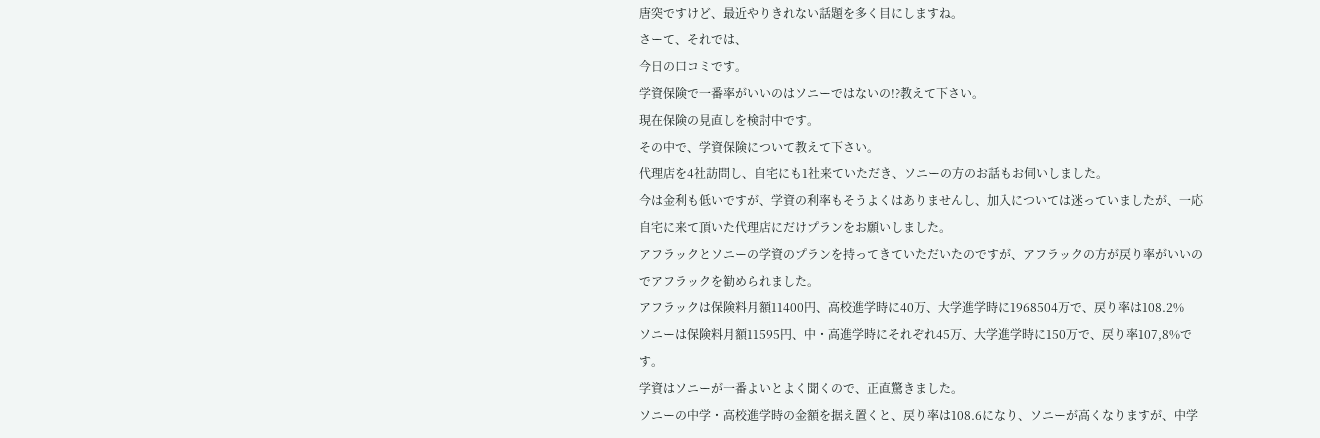唐突ですけど、最近やりきれない話題を多く目にしますね。
さーて、それでは、
今日の口コミです。
学資保険で一番率がいいのはソニーではないの!?教えて下さい。
現在保険の見直しを検討中です。
その中で、学資保険について教えて下さい。
代理店を4社訪問し、自宅にも1社来ていただき、ソニーの方のお話もお伺いしました。
今は金利も低いですが、学資の利率もそうよくはありませんし、加入については迷っていましたが、一応自宅に来て頂いた代理店にだけプランをお願いしました。
アフラックとソニーの学資のプランを持ってきていただいたのですが、アフラックの方が戻り率がいいのでアフラックを勧められました。
アフラックは保険料月額11400円、高校進学時に40万、大学進学時に1968504万で、戻り率は108.2%
ソニーは保険料月額11595円、中・高進学時にそれぞれ45万、大学進学時に150万で、戻り率107,8%です。
学資はソニーが一番よいとよく聞くので、正直驚きました。
ソニーの中学・高校進学時の金額を据え置くと、戻り率は108.6になり、ソニーが高くなりますが、中学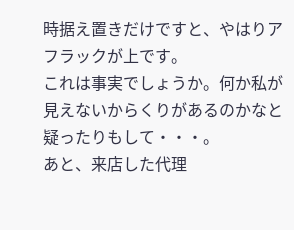時据え置きだけですと、やはりアフラックが上です。
これは事実でしょうか。何か私が見えないからくりがあるのかなと疑ったりもして・・・。
あと、来店した代理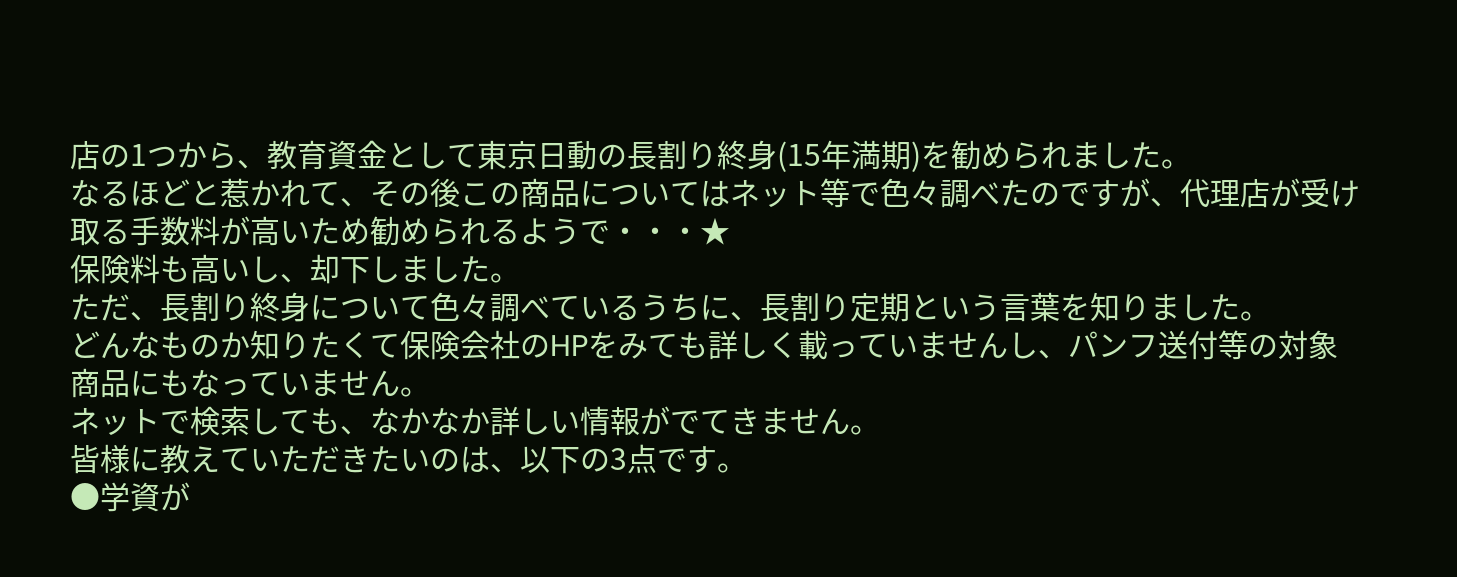店の1つから、教育資金として東京日動の長割り終身(15年満期)を勧められました。
なるほどと惹かれて、その後この商品についてはネット等で色々調べたのですが、代理店が受け取る手数料が高いため勧められるようで・・・★
保険料も高いし、却下しました。
ただ、長割り終身について色々調べているうちに、長割り定期という言葉を知りました。
どんなものか知りたくて保険会社のHPをみても詳しく載っていませんし、パンフ送付等の対象商品にもなっていません。
ネットで検索しても、なかなか詳しい情報がでてきません。
皆様に教えていただきたいのは、以下の3点です。
●学資が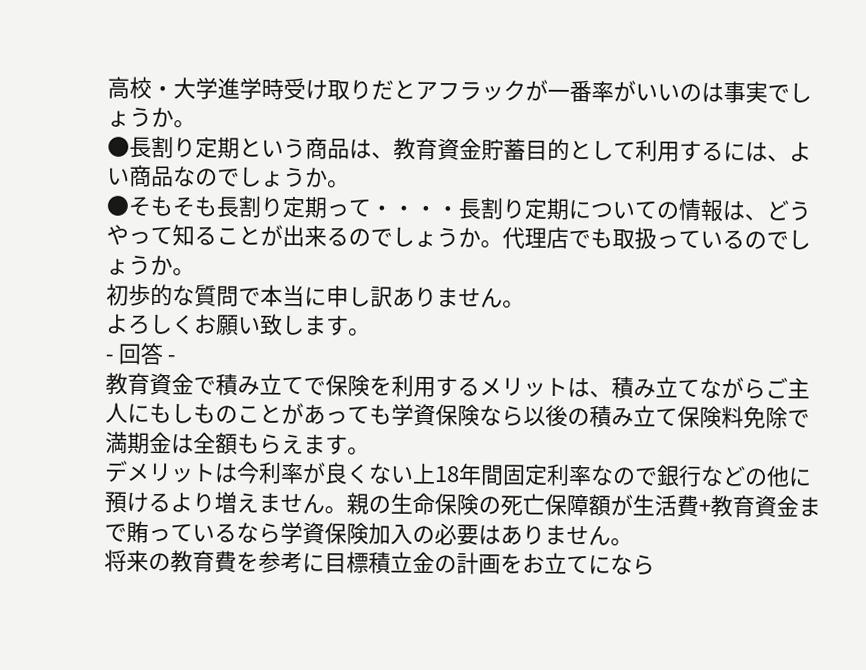高校・大学進学時受け取りだとアフラックが一番率がいいのは事実でしょうか。
●長割り定期という商品は、教育資金貯蓄目的として利用するには、よい商品なのでしょうか。
●そもそも長割り定期って・・・・長割り定期についての情報は、どうやって知ることが出来るのでしょうか。代理店でも取扱っているのでしょうか。
初歩的な質問で本当に申し訳ありません。
よろしくお願い致します。
- 回答 -
教育資金で積み立てで保険を利用するメリットは、積み立てながらご主人にもしものことがあっても学資保険なら以後の積み立て保険料免除で満期金は全額もらえます。
デメリットは今利率が良くない上18年間固定利率なので銀行などの他に預けるより増えません。親の生命保険の死亡保障額が生活費+教育資金まで賄っているなら学資保険加入の必要はありません。
将来の教育費を参考に目標積立金の計画をお立てになら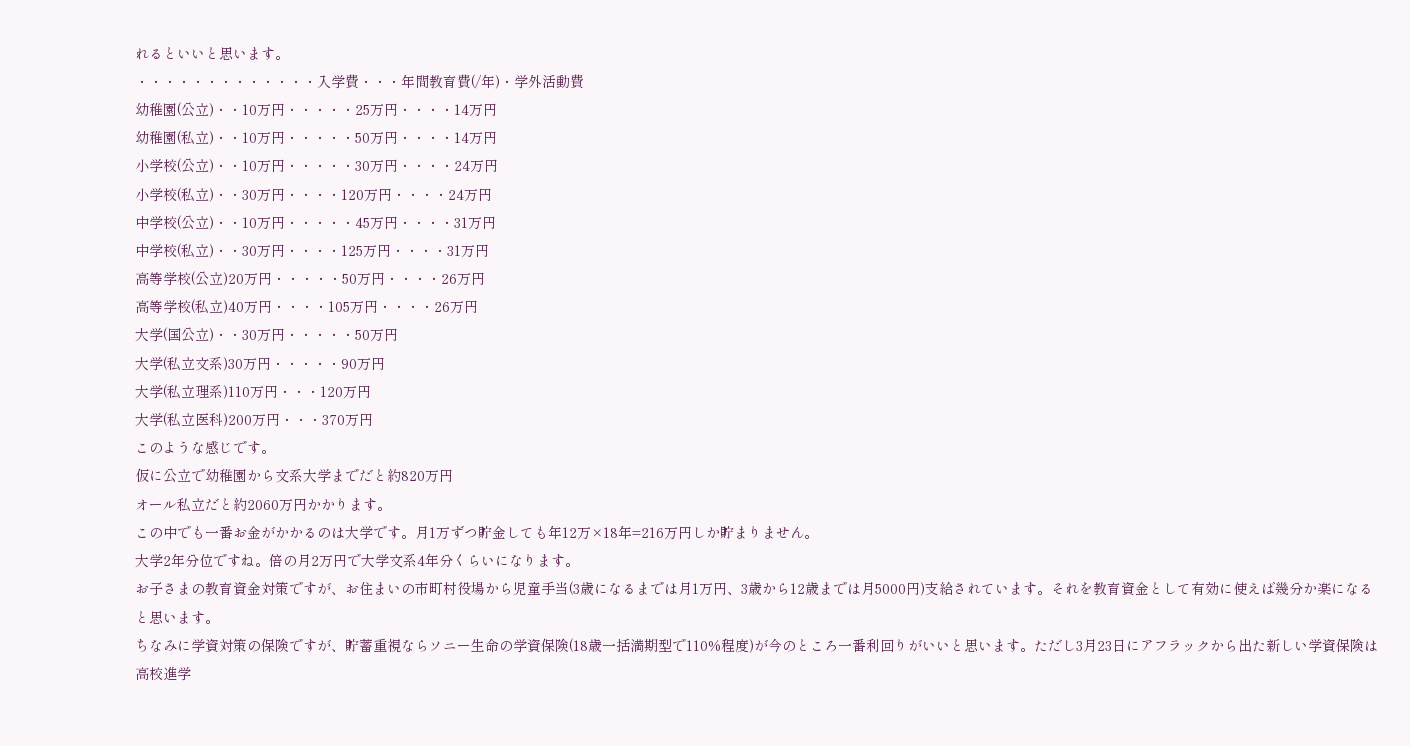れるといいと思います。
・・・・・・・・・・・・・入学費・・・年間教育費(/年)・学外活動費
幼稚園(公立)・・10万円・・・・・25万円・・・・14万円
幼稚園(私立)・・10万円・・・・・50万円・・・・14万円
小学校(公立)・・10万円・・・・・30万円・・・・24万円
小学校(私立)・・30万円・・・・120万円・・・・24万円
中学校(公立)・・10万円・・・・・45万円・・・・31万円
中学校(私立)・・30万円・・・・125万円・・・・31万円
高等学校(公立)20万円・・・・・50万円・・・・26万円
高等学校(私立)40万円・・・・105万円・・・・26万円
大学(国公立)・・30万円・・・・・50万円
大学(私立文系)30万円・・・・・90万円
大学(私立理系)110万円・・・120万円
大学(私立医科)200万円・・・370万円
このような感じです。
仮に公立で幼稚園から文系大学までだと約820万円
オール私立だと約2060万円かかります。
この中でも一番お金がかかるのは大学です。月1万ずつ貯金しても年12万×18年=216万円しか貯まりません。
大学2年分位ですね。倍の月2万円で大学文系4年分くらいになります。
お子さまの教育資金対策ですが、お住まいの市町村役場から児童手当(3歳になるまでは月1万円、3歳から12歳までは月5000円)支給されています。それを教育資金として有効に使えば幾分か楽になると思います。
ちなみに学資対策の保険ですが、貯蓄重視ならソニー生命の学資保険(18歳一括満期型で110%程度)が今のところ一番利回りがいいと思います。ただし3月23日にアフラックから出た新しい学資保険は高校進学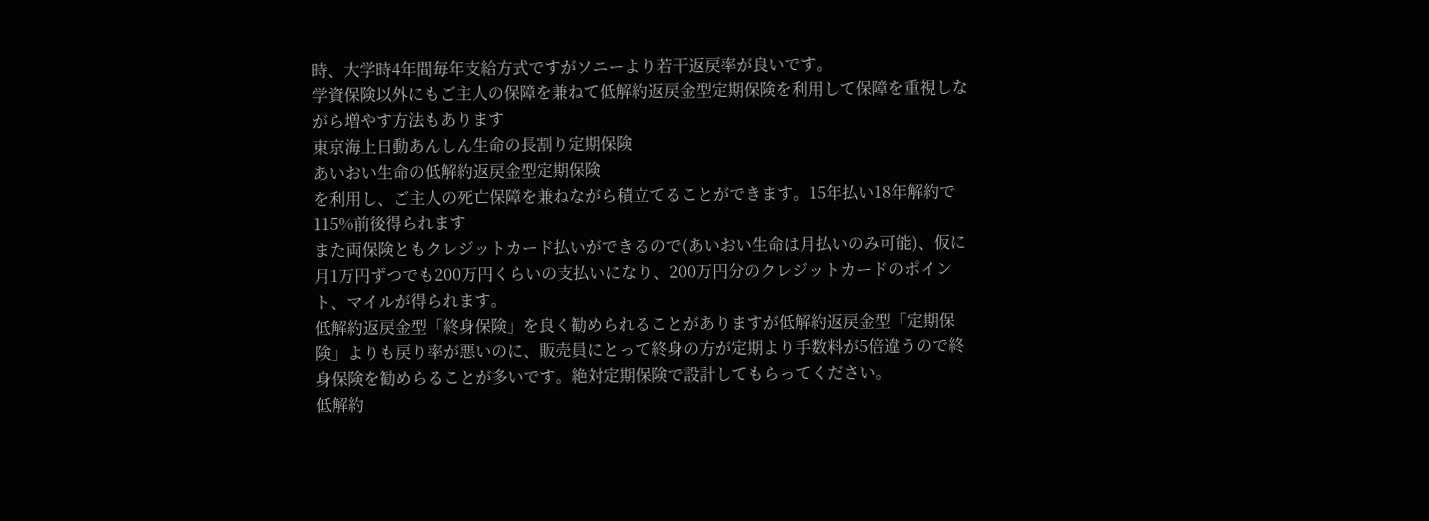時、大学時4年間毎年支給方式ですがソニーより若干返戻率が良いです。
学資保険以外にもご主人の保障を兼ねて低解約返戻金型定期保険を利用して保障を重視しながら増やす方法もあります
東京海上日動あんしん生命の長割り定期保険
あいおい生命の低解約返戻金型定期保険
を利用し、ご主人の死亡保障を兼ねながら積立てることができます。15年払い18年解約で115%前後得られます
また両保険ともクレジットカード払いができるので(あいおい生命は月払いのみ可能)、仮に月1万円ずつでも200万円くらいの支払いになり、200万円分のクレジットカードのポイント、マイルが得られます。
低解約返戻金型「終身保険」を良く勧められることがありますが低解約返戻金型「定期保険」よりも戻り率が悪いのに、販売員にとって終身の方が定期より手数料が5倍違うので終身保険を勧めらることが多いです。絶対定期保険で設計してもらってください。
低解約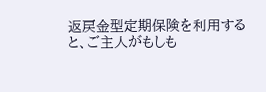返戻金型定期保険を利用すると、ご主人がもしも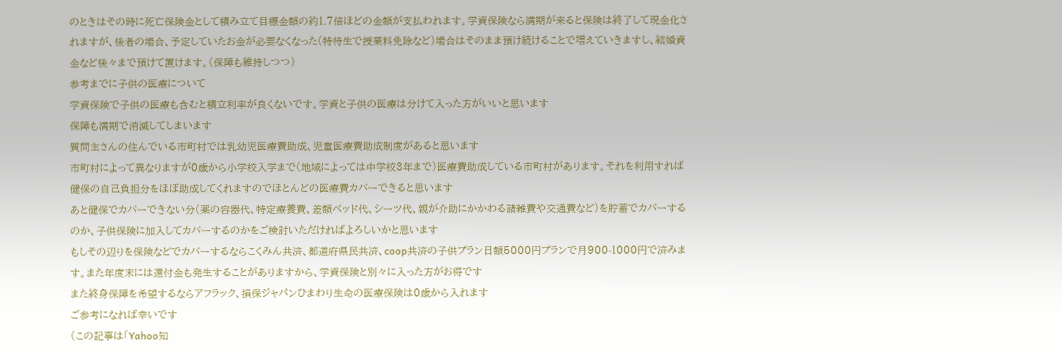のときはその時に死亡保険金として積み立て目標金額の約1.7倍ほどの金額が支払われます。学資保険なら満期が来ると保険は終了して現金化されますが、後者の場合、予定していたお金が必要なくなった(特待生で授業料免除など)場合はそのまま預け続けることで増えていきますし、結婚資金など後々まで預けて置けます。(保障も維持しつつ)
参考までに子供の医療について
学資保険で子供の医療も含むと積立利率が良くないです。学資と子供の医療は分けて入った方がいいと思います
保障も満期で消滅してしまいます
質問主さんの住んでいる市町村では乳幼児医療費助成、児童医療費助成制度があると思います
市町村によって異なりますが0歳から小学校入学まで(地域によっては中学校3年まで)医療費助成している市町村があります。それを利用すれば健保の自己負担分をほぼ助成してくれますのでほとんどの医療費カバーできると思います
あと健保でカバーできない分(薬の容器代、特定療養費、差額ベッド代、シーツ代、親が介助にかかわる諸雑費や交通費など)を貯蓄でカバーするのか、子供保険に加入してカバーするのかをご検討いただければよろしいかと思います
もしその辺りを保険などでカバーするならこくみん共済、都道府県民共済、coop共済の子供プラン日額5000円プランで月900-1000円で済みます。また年度末には還付金も発生することがありますから、学資保険と別々に入った方がお得です
また終身保障を希望するならアフラック、損保ジャパンひまわり生命の医療保険は0歳から入れます
ご参考になれば幸いです
(この記事は「Yahoo知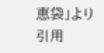恵袋」より引用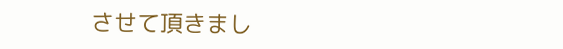させて頂きまし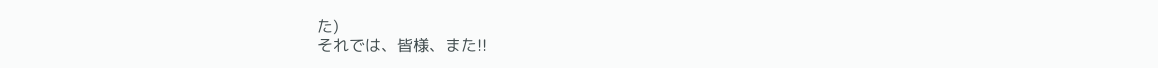た)
それでは、皆様、また!!